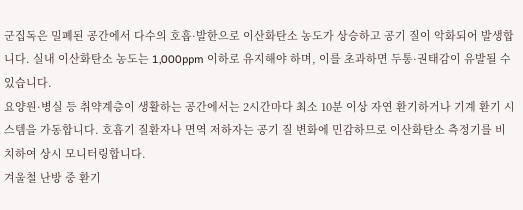군집독은 밀폐된 공간에서 다수의 호흡·발한으로 이산화탄소 농도가 상승하고 공기 질이 악화되어 발생합니다. 실내 이산화탄소 농도는 1,000ppm 이하로 유지해야 하며, 이를 초과하면 두통·권태감이 유발될 수 있습니다.
요양원·병실 등 취약계층이 생활하는 공간에서는 2시간마다 최소 10분 이상 자연 환기하거나 기계 환기 시스템을 가동합니다. 호흡기 질환자나 면역 저하자는 공기 질 변화에 민감하므로 이산화탄소 측정기를 비치하여 상시 모니터링합니다.
겨울철 난방 중 환기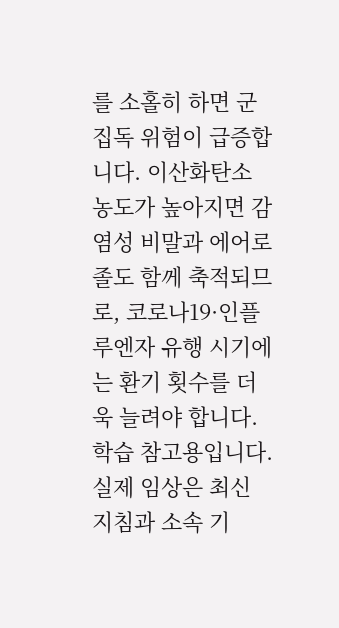를 소홀히 하면 군집독 위험이 급증합니다. 이산화탄소 농도가 높아지면 감염성 비말과 에어로졸도 함께 축적되므로, 코로나19·인플루엔자 유행 시기에는 환기 횟수를 더욱 늘려야 합니다.
학습 참고용입니다. 실제 임상은 최신 지침과 소속 기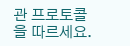관 프로토콜을 따르세요.